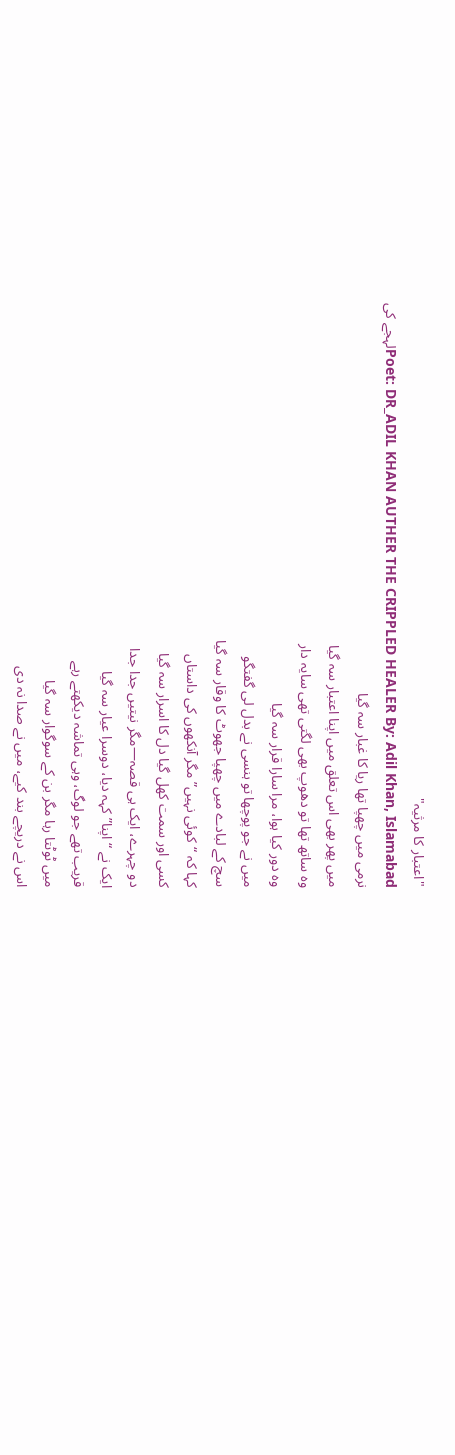"اعتبار کا مرثیہ"
Poet: DR_ADIL KHAN AUTHER THE CRIPPLED HEALER By: Adil Khan, Islamabadلہجے کی نرمی میں چھپا تھا ریا کا غبار سہ گیا
میں پھر بھی اس تعلق میں اپنا اعتبار سہ گیا
وہ ساتھ تھا تو دھوپ بھی لگتی تھی سایہ دار
وہ دور کیا ہوا، مرا سارا قرار سہ گیا
میں نے جو پوچھا تو ہنسی نے بدل لی گفتگو
سچ کے لبادے میں چھپا جھوٹ کا وقار سہ گیا
کہا کہ “کوئی نہیں” مگر آنکھوں کی داستاں
کسی اور سمت کھل گیا دل کا اسرار سہ گیا
دو چہرے، ایک ہی قصہ—مگر نیتیں جدا جدا
ایک نے “اپنا” کہہ دیا، دوسرا عیار سہ گیا
قریب تھے جو لوگ، وہی تماشہ دیکھتے رہے
میں ٹوٹتا رہا مگر بن کے سوگوار سہ گیا
اس نے دریچے بند کیے، میں نے صدا نہ دی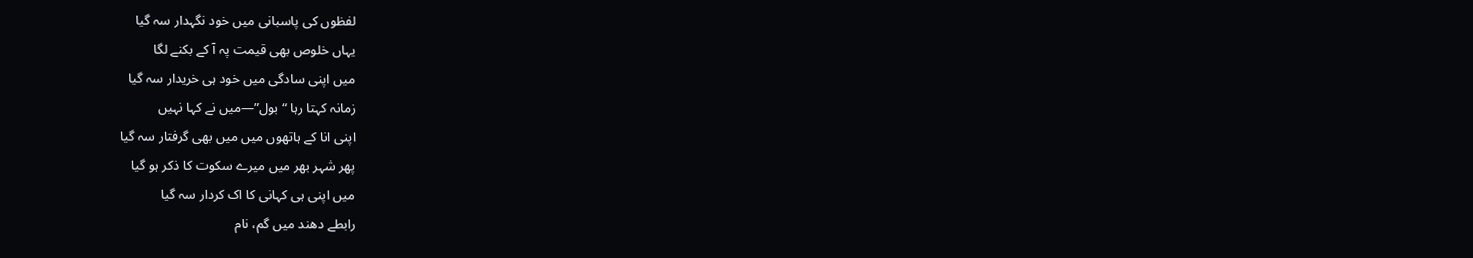لفظوں کی پاسبانی میں خود نگہدار سہ گیا
یہاں خلوص بھی قیمت پہ آ کے بکنے لگا
میں اپنی سادگی میں خود ہی خریدار سہ گیا
زمانہ کہتا رہا “بول”—میں نے کہا نہیں
اپنی انا کے ہاتھوں میں میں بھی گرفتار سہ گیا
پھر شہر بھر میں میرے سکوت کا ذکر ہو گیا
میں اپنی ہی کہانی کا اک کردار سہ گیا
رابطے دھند میں گم، نام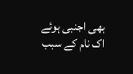بھی اجنبی ہوئے
اک نام کے سبب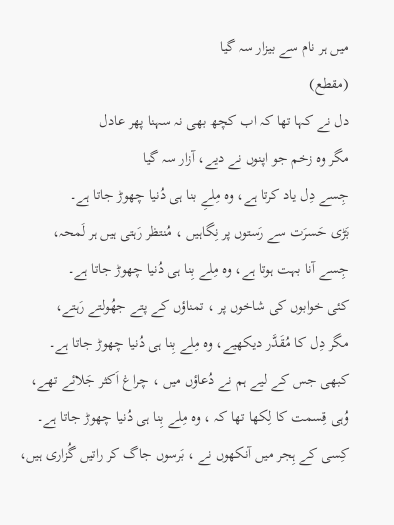میں ہر نام سے بیزار سہ گیا
(مقطع)
دل نے کہا تھا کہ اب کچھ بھی نہ سہنا پھر عادل
مگر وہ زخم جو اپنوں نے دیے، آزار سہ گیا
جِسے دِل یاد کرتا ہے، وہ مِلےِ بنا ہی دُنیا چھوڑ جاتا ہے۔
بَڑی حَسرَت سے رَستوں پر نِگاہیں ، مُنتظر رَہتی ہیں ہر لَمحہ،
جِسے آنا بہت ہوتا ہے، وہ مِلے بِنا ہی دُنیا چھوڑ جاتا ہے۔
کئی خوابوں کی شاخوں پر ، تمناؤں کے پتے جھُولتے رَہتے،
مگر دِل کا مُقَدَّر دیکھیے، وہ مِلے بِنا ہی دُنیا چھوڑ جاتا ہے۔
کبھی جس کے لیے ہم نے دُعاؤں میں ، چراغ اَکثر جَلائے تھے،
وُہی قِسمت کا لِکھا تھا کہ ، وہ مِلے بِنا ہی دُنیا چھوڑ جاتا ہے۔
کِسی کے ہِجر میں آنکھوں نے ، بَرسوں جاگ کر راتیں گُزاری ہیں،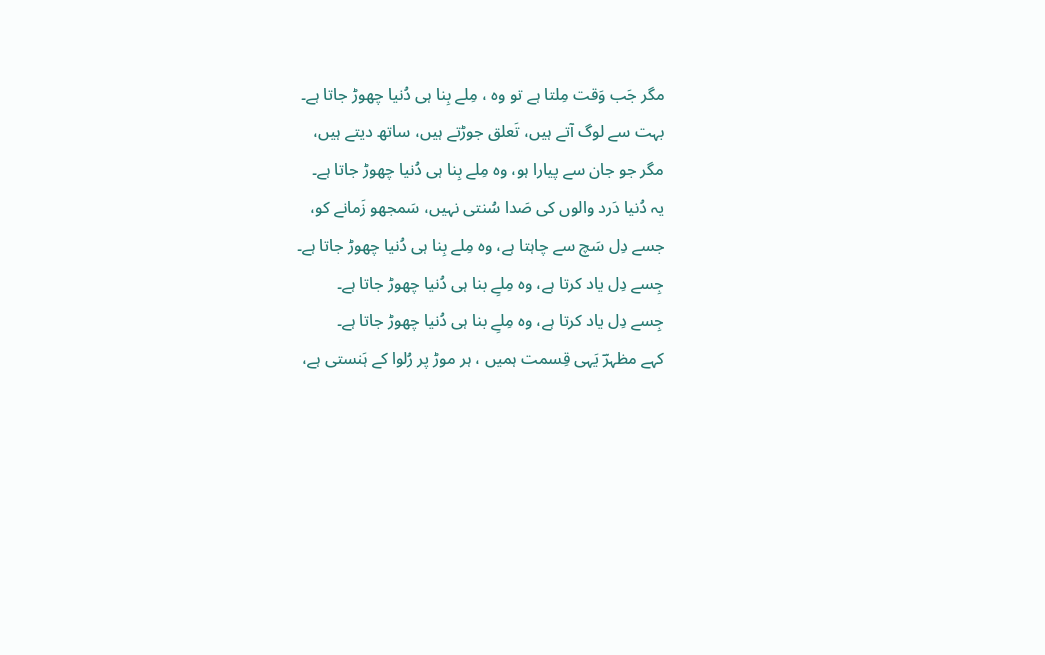مگر جَب وَقت مِلتا ہے تو وہ ، مِلے بِنا ہی دُنیا چھوڑ جاتا ہے۔
بہت سے لوگ آتے ہیں، تَعلق جوڑتے ہیں، ساتھ دیتے ہیں،
مگر جو جان سے پیارا ہو، وہ مِلے بِنا ہی دُنیا چھوڑ جاتا ہے۔
یہ دُنیا دَرد والوں کی صَدا سُنتی نہیں، سَمجھو زَمانے کو،
جسے دِل سَچ سے چاہتا ہے، وہ مِلے بِنا ہی دُنیا چھوڑ جاتا ہے۔
جِسے دِل یاد کرتا ہے، وہ مِلےِ بنا ہی دُنیا چھوڑ جاتا ہے۔
جِسے دِل یاد کرتا ہے، وہ مِلےِ بنا ہی دُنیا چھوڑ جاتا ہے۔
کہے مظہرؔ یَہی قِسمت ہمیں ، ہر موڑ پر رُلوا کے ہَنستی ہے،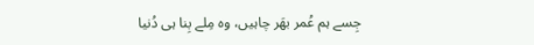جِسے ہم عُمر بھَر چاہیں، وہ مِلے بِنا ہی دُنیا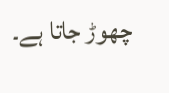چھوڑ جاتا ہے۔